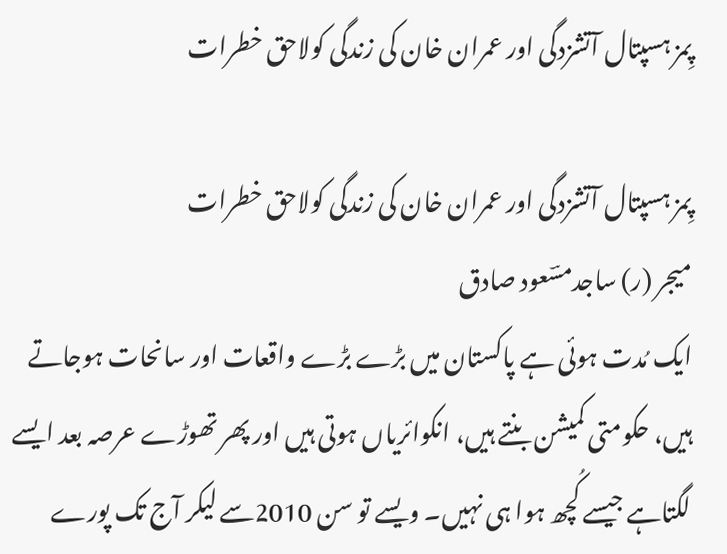پِمز ہسپتال آتشزدگی اور عمران خان کی زندگی کولاحق خطرات

پِمز ہسپتال آتشزدگی اور عمران خان کی زندگی کولاحق خطرات
میجر (ر) ساجدمسؔعود صادق
ایک مُدت ہوئی ہے پاکستان میں بڑے بڑے واقعات اور سانحات ہوجاتے ہیں، حکومتی کمیشن بنتے ہیں، انکوائریاں ہوتی ہیں اور پھر تھوڑے عرصہ بعد ایسے لگتاہے جیسے کُچھ ہوا ہی نہیں۔ ویسے تو سن 2010سے لیکر آج تک پورے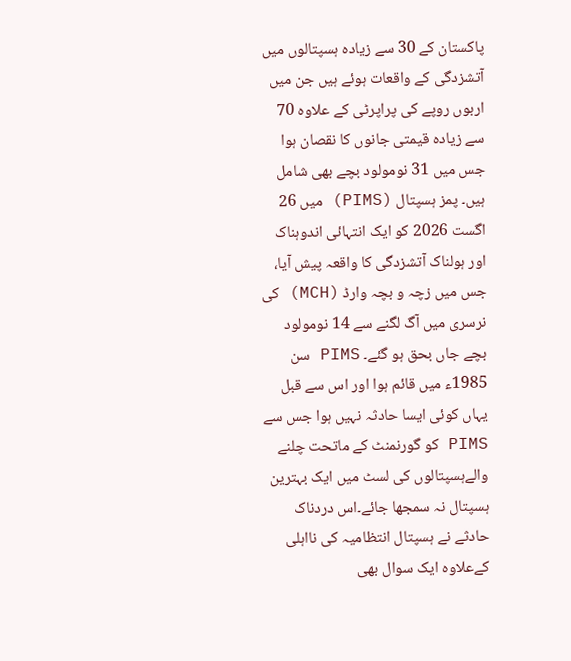پاکستان کے 30 سے زیادہ ہسپتالوں میں آتشزدگی کے واقعات ہوئے ہیں جن میں اربوں روپے کی پراپرٹی کے علاوہ 70 سے زیادہ قیمتی جانوں کا نقصان ہوا جس میں 31 نومولود بچے بھی شامل ہیں۔ پمز ہسپتال (PIMS) میں 26 اگست 2026 کو ایک انتہائی اندوہناک اور ہولناک آتشزدگی کا واقعہ پیش آیا، جس میں زچہ و بچہ وارڈ (MCH) کی نرسری میں آگ لگنے سے 14 نومولود بچے جاں بحق ہو گئے۔ PIMS سن 1985ء میں قائم ہوا اور اس سے قبل یہاں کوئی ایسا حادثہ نہیں ہوا جس سے PIMS کو گورنمنٹ کے ماتحت چلنے والےہسپتالوں کی لسٹ میں ایک بہترین ہسپتال نہ سمجھا جائے۔اس دردناک حادثے نے ہسپتال انتظامیہ کی نااہلی کےعلاوہ ایک سوال بھی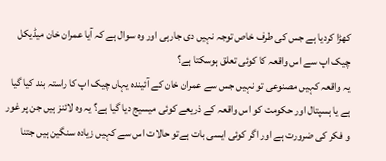کھڑا کردیا ہے جس کی طرف خاص توجہ نہیں دی جارہی اور وہ سوال ہے کہ آیا عمران خان میڈیکل چیک اپ سے اس واقعہ کا کوئی تعلق ہوسکتا ہے؟
یہ واقعہ کہیں مصنوعی تو نہیں جس سے عمران خان کے آئیندہ یہاں چیک اپ کا راستہ بند کیا گیا ہے یا ہسپتال اور حکومت کو اس واقعہ کے ذریعے کوئی میسیج دیا گیا ہے؟ یہ وہ لائنز ہیں جن پر غور و فکر کی ضرورت ہے اور اگر کوئی ایسی بات ہےتو حالات اس سے کہیں زیادہ سنگین ہیں جتنا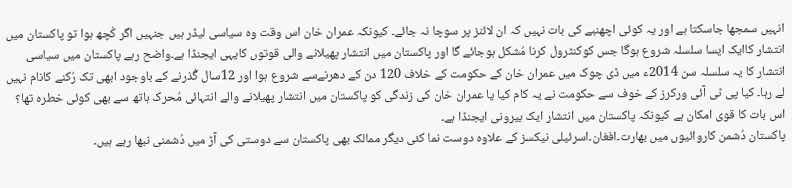انہیں سمجھا جاسکتا ہے اور یہ کوئی اچھنبے کی بات نہیں کہ ان لائنز پر سوچا نہ جائے۔ کیونکہ عمران خان اس وقت وہ سیاسی لیڈر ہیں جنہیں اگر کُچھ ہوا تو پاکستان میں انتشار کاایک ایسا سلسلہ شروع ہوگا جس کوکنٹرول کرنا مُشکل ہوجائے گا اور پاکستان میں انتشار پھیلانے والی قوتوں کایہی ایجنڈا ہے۔واضح رہے پاکستان میں سیاسی انتشار کا یہ سلسلہ سن 2014ء میں ڈی چوک میں عمران خان کے حکومت کے خلاف 120 دن کے دھرنےسے شروع ہوا اور 12سال گُذرنے کے باوجود ابھی تک رُکنے کانام نہیں لے رہا۔ کیا پی ٹی آئی ورکرز کے خوف سے حکومت نے یہ کام کیا یا عمران خان کی زندگی کو پاکستان میں انتشار پھیلانے والے انتہائی مُحرک ہاتھ سے بھی کوئی خطرہ تھا؟ اس بات کا قوی امکان ہے کیونکہ پاکستان میں انتشار ایک بیرونی ایجنڈا ہے۔
پاکستان دُشمن کاروائیوں میں بھارت۔افغان۔اسرئیلی نیکسز کے علاوہ دوست نما کئی دیگر ممالک بھی پاکستان سے دوستی کی آڑ میں دُشمنی نبھا رہے ہیں۔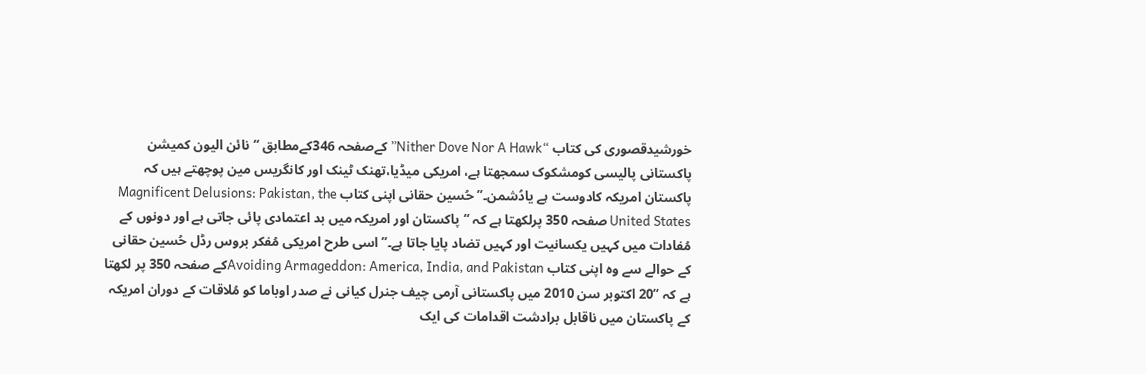خورشیدقصوری کی کتاب “Nither Dove Nor A Hawk” کےصفحہ 346کےمطابق “نائن الیون کمیشن پاکستانی پالیسی کومشکوک سمجھتا ہے، امریکی میڈیا،تھنک ٹینک اور کانگریس مین پوچھتے ہیں کہ پاکستان امریکہ کادوست ہے یادُشمن۔” حُسین حقانی اپنی کتاب Magnificent Delusions: Pakistan, the United States صفحہ 350 پرلکھتا ہے کہ “پاکستان اور امریکہ میں بد اعتمادی پائی جاتی ہے اور دونوں کے مُفادات میں کہیں یکسانیت اور کہیں تضاد پایا جاتا ہے۔”اسی طرح امریکی مُفکر بروس رڈل حُسین حقانی کے حوالے سے وہ اپنی کتاب Avoiding Armageddon: America, India, and Pakistanکے صفحہ 350 پر لکھتا ہے کہ “20 اکتوبر سن 2010 میں پاکستانی آرمی چیف جنرل کیانی نے صدر اوباما کو مُلاقات کے دوران امریکہ کے پاکستان میں ناقابل برادشت اقدامات کی ایک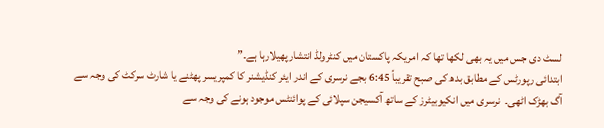لسٹ دی جس میں یہ بھی لکھا تھا کہ امریکہ پاکستان میں کنٹرولڈ انتشارپھیلارہا ہے۔”
ابتدائی رپورٹس کے مطابق بدھ کی صبح تقریباً 6:45 بجے نرسری کے اندر ایئر کنڈیشنر کا کمپریسر پھٹنے یا شارٹ سرکٹ کی وجہ سے آگ بھڑک اٹھی۔  نرسری میں انکیوبیٹرز کے ساتھ آکسیجن سپلائی کے پوائنٹس موجود ہونے کی وجہ سے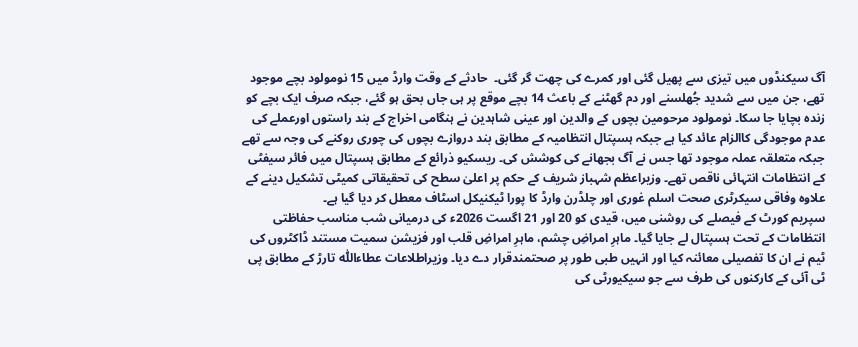آگ سیکنڈوں میں تیزی سے پھیل گئی اور کمرے کی چھت گر گئی۔  حادثے کے وقت وارڈ میں 15 نومولود بچے موجود تھے، جن میں سے شدید جُھلسنے اور دم گھٹنے کے باعث 14 بچے موقع پر ہی جاں بحق ہو گئے، جبکہ صرف ایک بچے کو زندہ بچایا جا سکا۔ نومولود مرحومین بچوں کے والدین اور عینی شاہدین نے ہنگامی اخراج کے بند راستوں اورعملے کی عدم موجودگی کاالزام عائد کیا ہے جبکہ ہسپتال انتظامیہ کے مطابق بند دروازے بچوں کی چوری روکنے کی وجہ سے تھے جبکہ متعلقہ عملہ موجود تھا جس نے آگ بجھانے کی کوشش کی۔ ریسکیو ذرائع کے مطابق ہسپتال میں فائر سیفٹی کے انتظامات انتہائی ناقص تھے۔ وزیراعظم شہباز شریف کے حکم پر اعلیٰ سطح کی تحقیقاتی کمیٹی تشکیل دینے کے علاوہ وفاقی سیکرٹری صحت اسلم غوری اور چلڈرن وارڈ کا پورا ٹیکنیکل اسٹاف معطل کر دیا گیا ہے۔
سپریم کورٹ کے فیصلے کی روشنی میں، قیدی کو 20 اور 21 اگست 2026ء کی درمیانی شب مناسب حفاظتی انتظامات کے تحت ہسپتال لے جایا گیا۔ ماہرِ امراضِ چشم، ماہرِ امراضِ قلب اور فزیشن سمیت مستند ڈاکٹروں کی ٹیم نے ان کا تفصیلی معائنہ کیا اور انہیں طبی طور پر صحتمندقرار دے دیا۔ وزیراطلاعات عطاءاللّٰہ تارڑ کے مطابق پی ٹی آئی کے کارکنوں کی طرف سے جو سیکیورٹی کی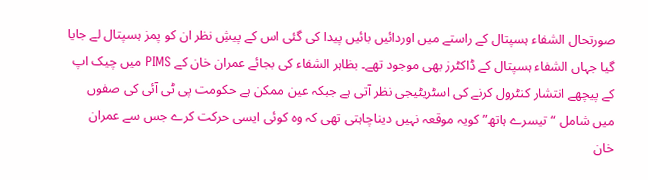صورتحال الشفاء ہسپتال کے راستے میں اوردائیں بائیں پیدا کی گئی اس کے پیشِ نظر ان کو پمز ہسپتال لے جایا گیا جہاں الشفاء ہسپتال کے ڈاکٹرز بھی موجود تھے۔ بظاہر الشفاء کی بجائے عمران خان کے PIMS میں چیک اپ کے پیچھے انتشار کنٹرول کرنے کی اسٹریٹیجی نظر آتی ہے جبکہ عین ممکن ہے حکومت پی ٹی آئی کی صفوں میں شامل “تیسرے ہاتھ” کویہ موقعہ نہیں دیناچاہتی تھی کہ وہ کوئی ایسی حرکت کرے جس سے عمران خان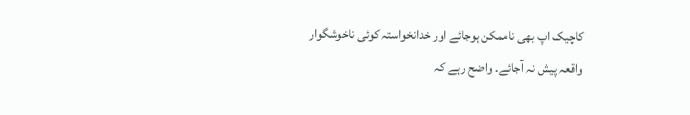کاچیک اپ بھی ناممکن ہوجائے اور خدانخواستہ کوئی ناخوشگوار واقعہ پیش نہ آجائے۔ واضح رہے کہ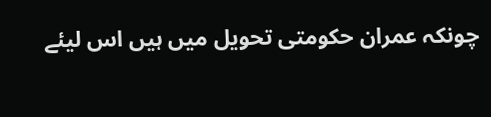چونکہ عمران حکومتی تحویل میں ہیں اس لیئے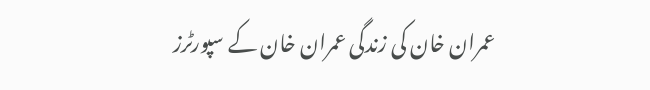عمران خان کی زندگی عمران خان کے سپورٹرز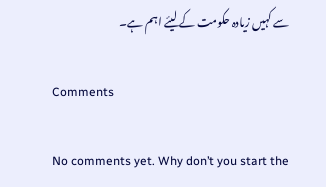سے کہیں زیادہ حکومت کے لیئے اہم ہے۔

Comments

No comments yet. Why don’t you start the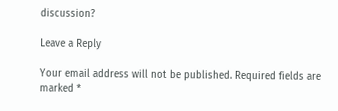discussion?

Leave a Reply

Your email address will not be published. Required fields are marked *